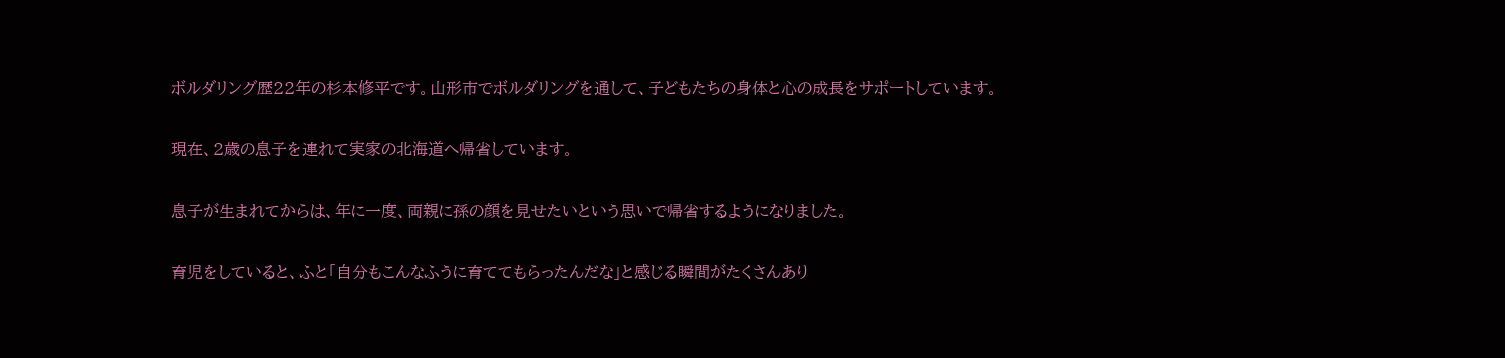ボルダリング歴22年の杉本修平です。山形市でボルダリングを通して、子どもたちの身体と心の成長をサポートしています。

現在、2歳の息子を連れて実家の北海道へ帰省しています。

息子が生まれてからは、年に一度、両親に孫の顔を見せたいという思いで帰省するようになりました。

育児をしていると、ふと「自分もこんなふうに育ててもらったんだな」と感じる瞬間がたくさんあり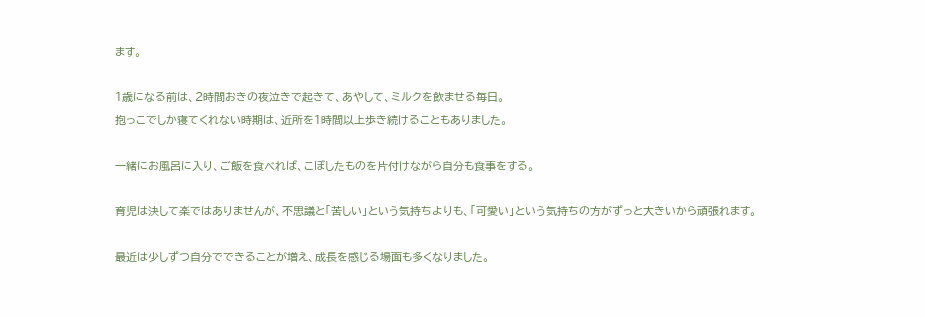ます。

1歳になる前は、2時間おきの夜泣きで起きて、あやして、ミルクを飲ませる毎日。
抱っこでしか寝てくれない時期は、近所を1時間以上歩き続けることもありました。

一緒にお風呂に入り、ご飯を食べれば、こぼしたものを片付けながら自分も食事をする。

育児は決して楽ではありませんが、不思議と「苦しい」という気持ちよりも、「可愛い」という気持ちの方がずっと大きいから頑張れます。

最近は少しずつ自分でできることが増え、成長を感じる場面も多くなりました。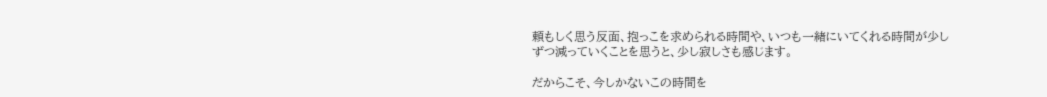頼もしく思う反面、抱っこを求められる時間や、いつも一緒にいてくれる時間が少しずつ減っていくことを思うと、少し寂しさも感じます。

だからこそ、今しかないこの時間を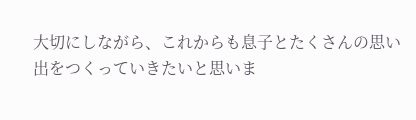大切にしながら、これからも息子とたくさんの思い出をつくっていきたいと思いま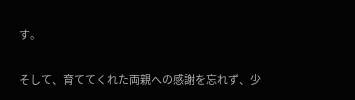す。

そして、育ててくれた両親への感謝を忘れず、少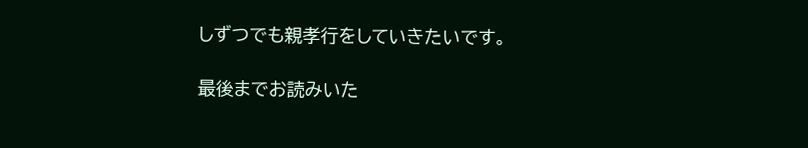しずつでも親孝行をしていきたいです。

最後までお読みいた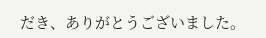だき、ありがとうございました。